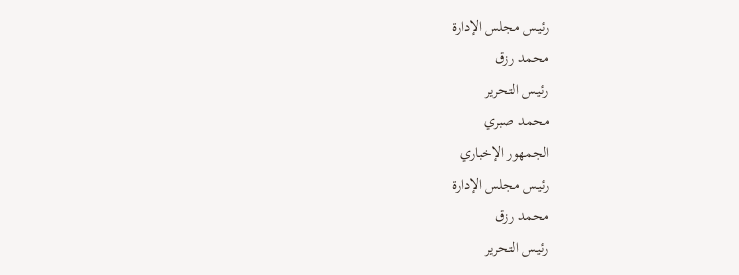رئيـس مجلس الإدارة
محمد رزق
رئيـس التحرير
محمد صبري
الجمهور الإخباري
رئيـس مجلس الإدارة
محمد رزق
رئيـس التحرير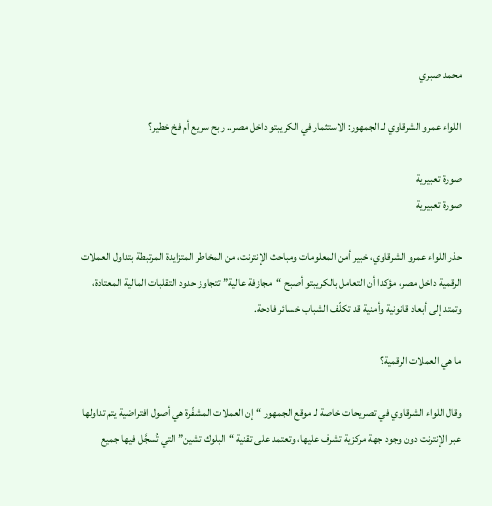محمد صبري

اللواء عمرو الشرقاوي لـ الجمهور: الاستثمار في الكريبتو داخل مصر.. ربح سريع أم فخ خطير؟

صورة تعبيرية
صورة تعبيرية

حذر اللواء عمرو الشرقاوي، خبير أمن المعلومات ومباحث الإنترنت، من المخاطر المتزايدة المرتبطة بتداول العملات الرقمية داخل مصر، مؤكدا أن التعامل بالكريبتو أصبح “مجازفة عالية” تتجاوز حدود التقلبات المالية المعتادة، وتمتد إلى أبعاد قانونية وأمنية قد تكلّف الشباب خسائر فادحة.

ما هي العملات الرقمية؟

وقال اللواء الشرقاوي في تصريحات خاصة لـ موقع الجمهور “إن العملات المشفّرة هي أصول افتراضية يتم تداولها عبر الإنترنت دون وجود جهة مركزية تشرف عليها، وتعتمد على تقنية “البلوك تشين” التي تُسجَّل فيها جميع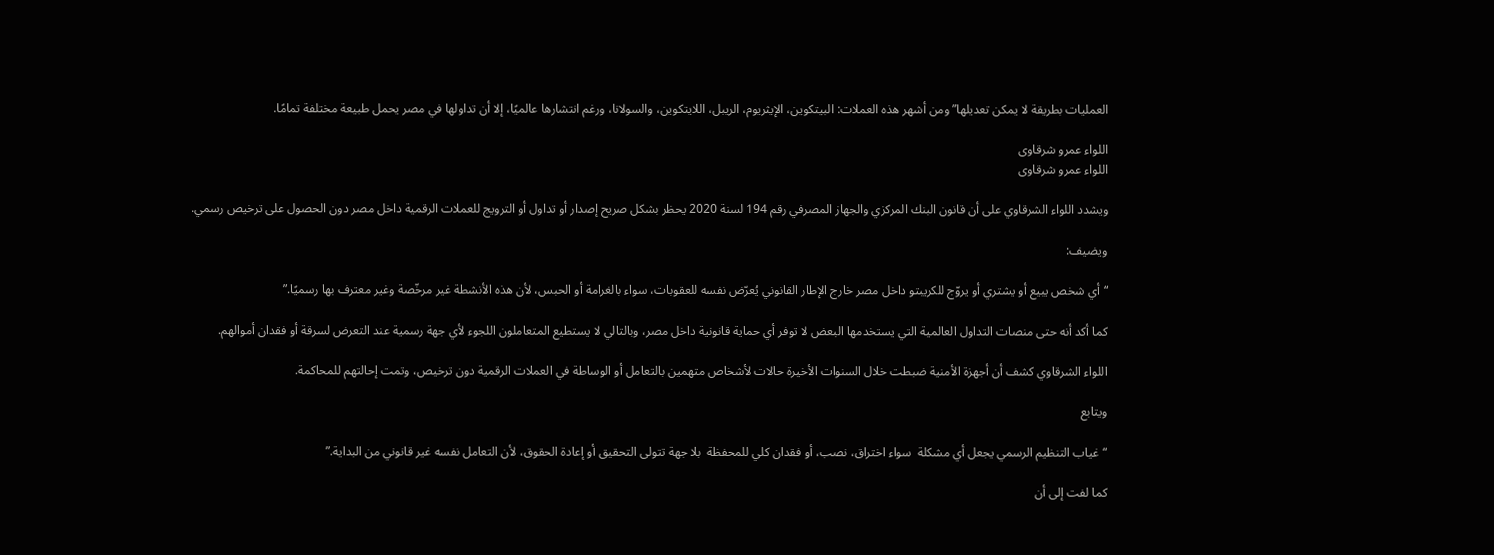العمليات بطريقة لا يمكن تعديلها”ومن أشهر هذه العملات: البيتكوين، الإيثريوم، الريبل، اللايتكوين، والسولانا، ورغم انتشارها عالميًا، إلا أن تداولها في مصر يحمل طبيعة مختلفة تمامًا.

اللواء عمرو شرقاوى
اللواء عمرو شرقاوى

ويشدد اللواء الشرقاوي على أن قانون البنك المركزي والجهاز المصرفي رقم 194 لسنة 2020 يحظر بشكل صريح إصدار أو تداول أو الترويج للعملات الرقمية داخل مصر دون الحصول على ترخيص رسمي.

ويضيف:

“أي شخص يبيع أو يشتري أو يروّج للكريبتو داخل مصر خارج الإطار القانوني يُعرّض نفسه للعقوبات، سواء بالغرامة أو الحبس، لأن هذه الأنشطة غير مرخّصة وغير معترف بها رسميًا.”

كما أكد أنه حتى منصات التداول العالمية التي يستخدمها البعض لا توفر أي حماية قانونية داخل مصر، وبالتالي لا يستطيع المتعاملون اللجوء لأي جهة رسمية عند التعرض لسرقة أو فقدان أموالهم.

اللواء الشرقاوي كشف أن أجهزة الأمنية ضبطت خلال السنوات الأخيرة حالات لأشخاص متهمين بالتعامل أو الوساطة في العملات الرقمية دون ترخيص، وتمت إحالتهم للمحاكمة.

ويتابع

“غياب التنظيم الرسمي يجعل أي مشكلة  سواء اختراق، نصب، أو فقدان كلي للمحفظة  بلا جهة تتولى التحقيق أو إعادة الحقوق، لأن التعامل نفسه غير قانوني من البداية.”

كما لفت إلى أن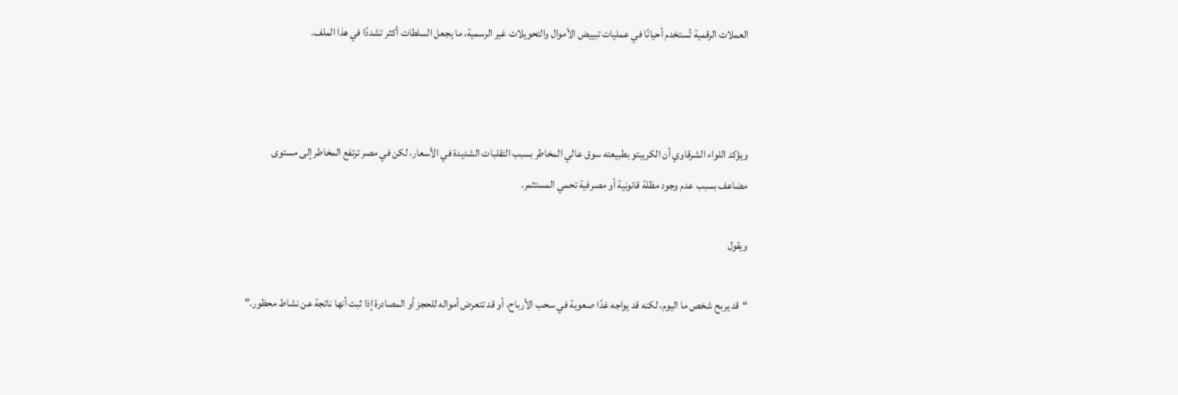العملات الرقمية تُستخدم أحيانًا في عمليات تبييض الأموال والتحويلات غير الرسمية، ما يجعل السلطات أكثر تشددًا في هذا الملف.



ويؤكد اللواء الشرقاوي أن الكريبتو بطبيعته سوق عالي المخاطر بسبب التقلبات الشديدة في الأسعار، لكن في مصر ترتفع المخاطر إلى مستوى مضاعف بسبب عدم وجود مظلة قانونية أو مصرفية تحمي المستثمر.

ويقول

“قد يربح شخص ما اليوم، لكنه قد يواجه غدًا صعوبة في سحب الأرباح، أو قد تتعرض أمواله للحجز أو المصادرة إذا ثبت أنها ناتجة عن نشاط محظور.”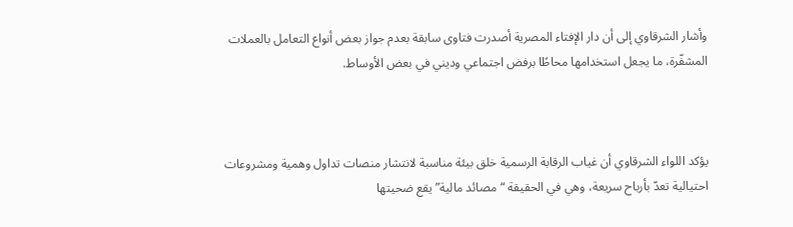وأشار الشرقاوي إلى أن دار الإفتاء المصرية أصدرت فتاوى سابقة بعدم جواز بعض أنواع التعامل بالعملات المشفّرة، ما يجعل استخدامها محاطًا برفض اجتماعي وديني في بعض الأوساط.



يؤكد اللواء الشرقاوي أن غياب الرقابة الرسمية خلق بيئة مناسبة لانتشار منصات تداول وهمية ومشروعات احتيالية تعدّ بأرباح سريعة، وهي في الحقيقة “مصائد مالية” يقع ضحيتها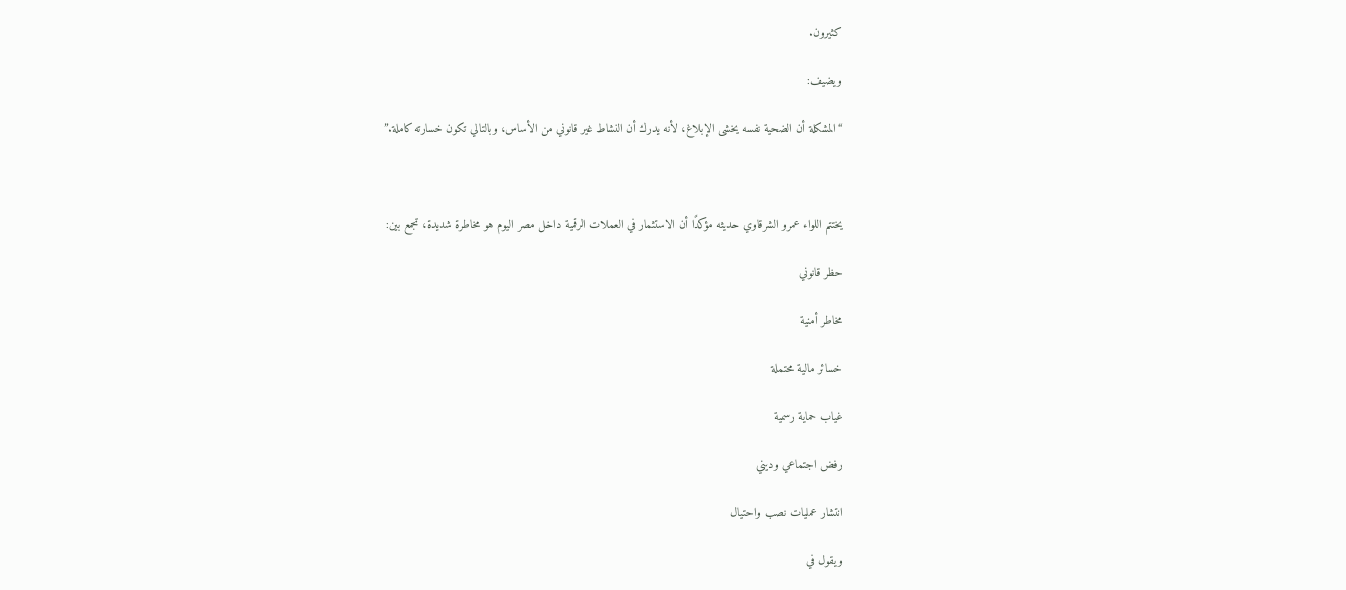كثيرون.

ويضيف:

“المشكلة أن الضحية نفسه يخشى الإبلاغ، لأنه يدرك أن النشاط غير قانوني من الأساس، وبالتالي تكون خسارته كاملة.”



يختتم اللواء عمرو الشرقاوي حديثه مؤكدًا أن الاستثمار في العملات الرقمية داخل مصر اليوم هو مخاطرة شديدة، تجمع بين:

حظر قانوني

مخاطر أمنية

خسائر مالية محتملة

غياب حماية رسمية

رفض اجتماعي وديني

انتشار عمليات نصب واحتيال

ويقول في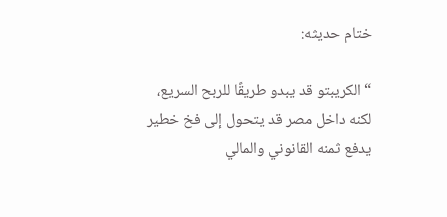ختام حديثه:

“الكريبتو قد يبدو طريقًا للربح السريع، لكنه داخل مصر قد يتحول إلى فخ خطير يدفع ثمنه القانوني والمالي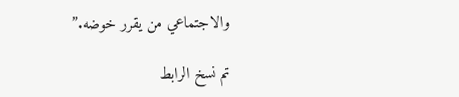والاجتماعي من يقرر خوضه.”

تم نسخ الرابط